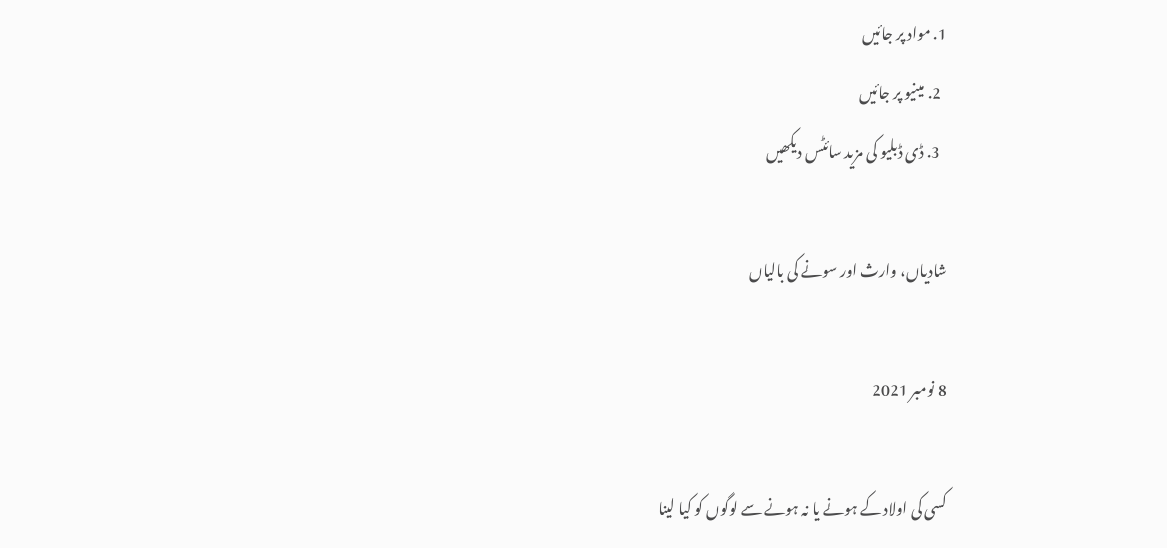1. مواد پر جائیں
  2. مینیو پر جائیں
  3. ڈی ڈبلیو کی مزید سائٹس دیکھیں

شادیاں، وارث اور سونے کی بالیاں

8 نومبر 2021

کسی کی اولاد کے ہونے یا نہ ہونے سے لوگوں کو کیا لینا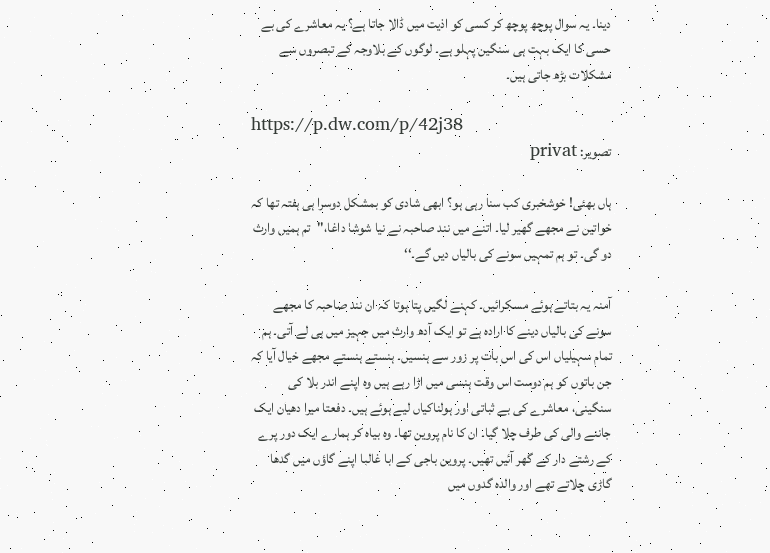دینا۔ یہ سوال پوچھ پوچھ کر کسی کو اذیت میں ڈالا جاتا ہے؟ یہ معاشرے کی بے حسی کا ایک بہت ہی سنگین پہلو ہے۔ لوگوں کے بلاوجہ کے تبصروں سے مشکلات بڑھ جاتی ہیں۔

https://p.dw.com/p/42j38
تصویر: privat

ہاں بھئی! خوشخبری کب سنا رہی ہو؟ ابھی شادی کو بمشکل دوسرا ہی ہفتہ تھا کہ خواتین نے مجھے گھیر لیا۔ اتنے میں نند صاحبہ نے نیا شوشا داغا،''تم ہمیں وارث دو گی۔ تو ہم تمہیں سونے کی بالیاں دیں گے۔‘‘

آمنہ یہ بتاتے ہوئے مسکرائیں۔ کہنے لگیں پتا ہوتا کہ ان نند صاحبہ کا مجھے سونے کی بالیاں دینے کا ارادہ ہے تو ایک آدھ وارث میں جہیز میں ہی لے آتی۔ ہم تمام سہیلیاں اس کی اس بات پر زور سے ہنسیں۔ ہنستے ہنستے مجھے خیال آیا کہ جن باتوں کو ہم دوست اس وقت ہنسی میں اڑا رہے ہیں وہ اپنے اندر بلا کی سنگینی، معاشرے کی بے ثباتی اور ہولناکیاں لیے ہوئے ہیں۔ دفعتا میرا دھیان ایک جاننے والی کی طرف چلا گیا۔ ان کا نام پروین تھا۔ وہ بیاہ کر ہمارے ایک دور پرے کے رشتے دار کے گھر آئیں تھیں۔ پروین باجی کے ابا غالبا اپنے گاؤں میں گدھا گاڑی چلاتے تھے اور والدہ گدوں میں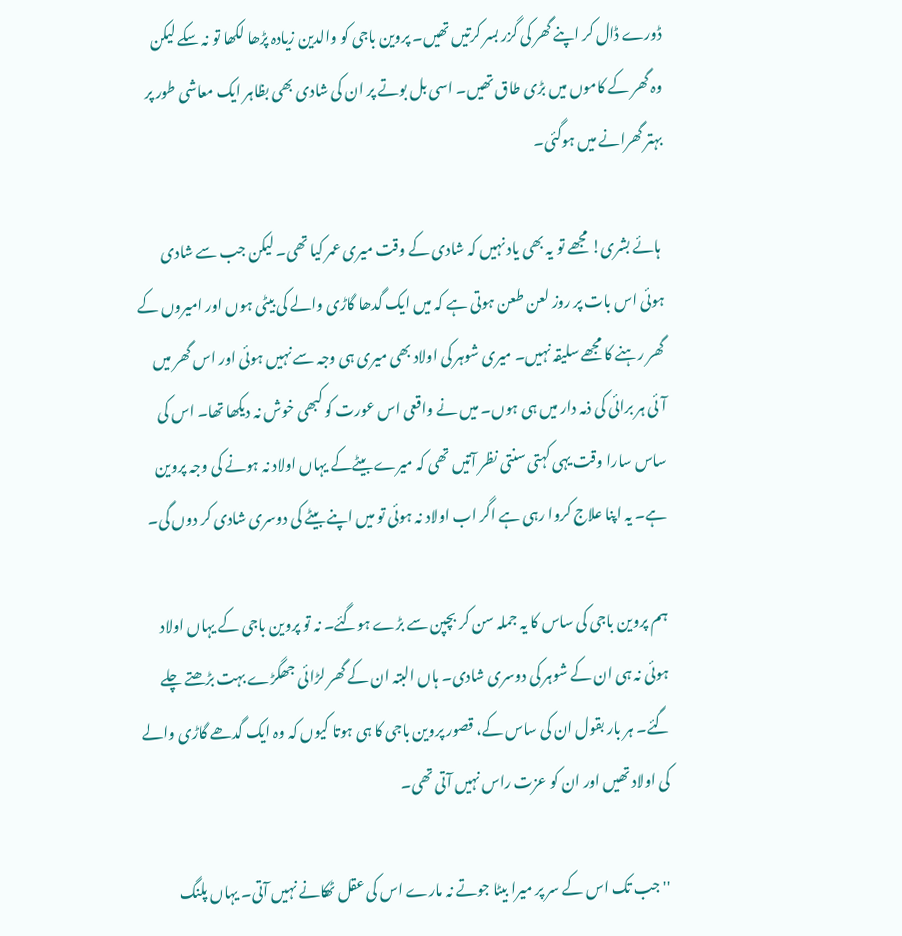ڈورے ڈال کر اپنے گھر کی گزر بسر کرتیں تھیں۔ پروین باجی کو والدین زیادہ پڑھا لکھا تو نہ سکے لیکن وہ گھر کے کاموں میں بڑی طاق تھیں۔ اسی بل بوتے پر ان کی شادی بھی بظاہر ایک معاشی طور پر بہتر گھرانے میں ہوگئی۔

 ہائے بشری! مجھے تو یہ بھی یاد نہیں کہ شادی کے وقت میری عمر کیا تھی۔ لیکن جب سے شادی ہوئی اس بات پر روز لعن طعن ہوتی ہے کہ میں ایک گدھا گاڑی والے کی بیٹی ہوں اور امیروں کے گھر رہنے کا مجھے سلیقہ نہیں۔ میری شوہر کی اولاد بھی میری ہی وجہ سے نہیں ہوئی اور اس گھر میں آئی ہر برائی کی ذمہ دار میں ہی ہوں۔ میں نے واقعی اس عورت کو کبھی خوش نہ دیکھا تھا۔ اس کی ساس سارا وقت یہی کہتی سنتی نظر آتیں تھی کہ میرے بیٹےکے یہاں اولاد نہ ہونے کی وجہ پروین ہے۔ یہ اپنا علاج کروا رہی ہے اگر اب اولاد نہ ہوئی تو میں اپنے بیٹے کی دوسری شادی کر دوں گی۔

ہم پروین باجی کی ساس کا یہ جملہ سن کر بچپن سے بڑے ہوگئے۔ نہ تو پروین باجی کے یہاں اولاد ہوئی نہ ہی ان کے شوہر کی دوسری شادی۔ ہاں البتہ ان کے گھر لڑائی جھگڑے بہت بڑھتے چلے گئے۔ ہر بار بقول ان کی ساس کے، قصور پروین باجی کا ہی ہوتا کیوں کہ وہ ایک گدھے گاڑی والے کی اولاد تھیں اور ان کو عزت راس نہیں آتی تھی۔

''جب تک اس کے سر پر میرا بیٹا جوتے نہ مارے اس کی عقل ٹھکانے نہیں آتی۔ یہاں پلنگ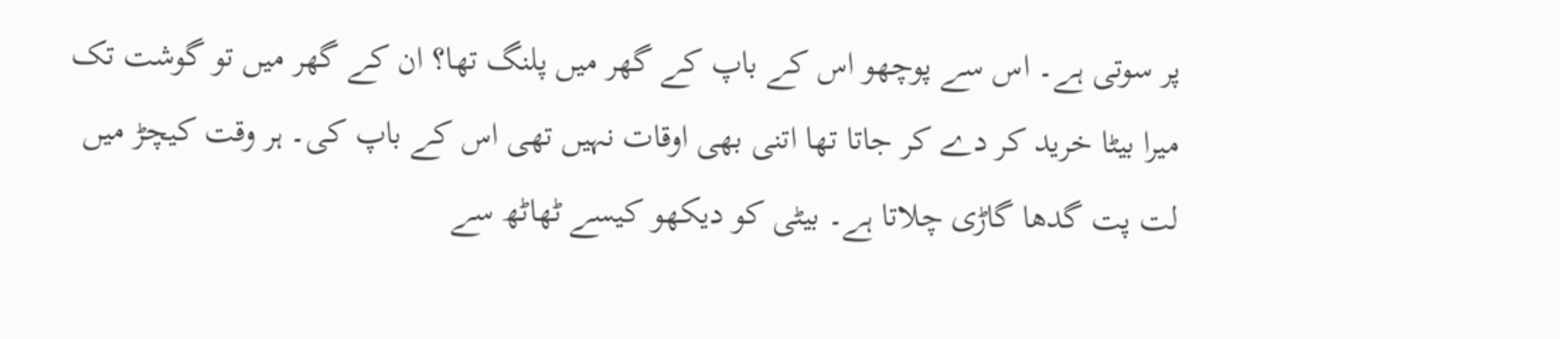پر سوتی ہے۔ اس سے پوچھو اس کے باپ کے گھر میں پلنگ تھا؟ ان کے گھر میں تو گوشت تک میرا بیٹا خرید کر دے کر جاتا تھا اتنی بھی اوقات نہیں تھی اس کے باپ کی۔ ہر وقت کیچڑ میں لت پت گدھا گاڑی چلاتا ہے۔ بیٹی کو دیکھو کیسے ٹھاٹھ سے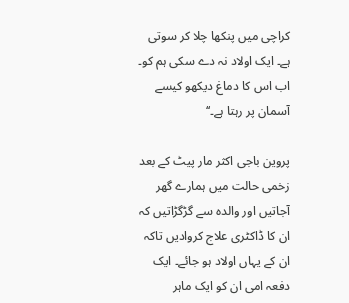کراچی میں پنکھا چلا کر سوتی ہے۔ ایک اولاد نہ دے سکی ہم کو۔ اب اس کا دماغ دیکھو کیسے آسمان پر رہتا ہے۔‘‘

پروین باجی اکثر مار پیٹ کے بعد زخمی حالت میں ہمارے گھر آجاتیں اور والدہ سے گڑگڑاتیں کہ ان کا ڈاکٹری علاج کروادیں تاکہ ان کے یہاں اولاد ہو جائے۔ ایک دفعہ امی ان کو ایک ماہر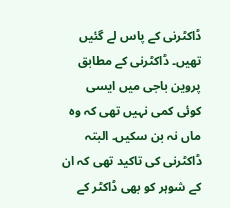ڈاکٹرنی کے پاس لے گئیں تھیں۔ ڈاکٹرنی کے مطابق پروین باجی میں ایسی کوئی کمی نہیں تھی کہ وہ ماں نہ بن سکیں۔ البتہ ڈاکٹرنی کی تاکید تھی کہ ان کے شوہر کو بھی ڈاکٹر کے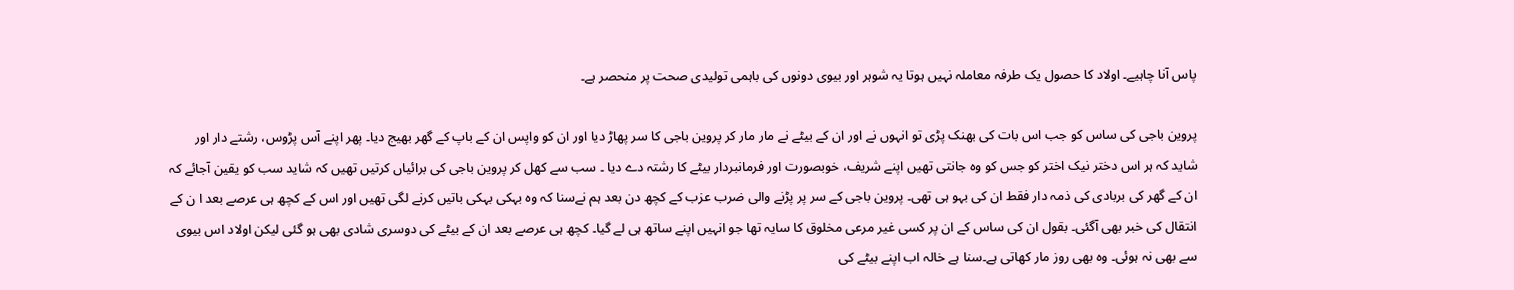پاس آنا چاہیے۔ اولاد کا حصول یک طرفہ معاملہ نہیں ہوتا یہ شوہر اور بیوی دونوں کی باہمی تولیدی صحت پر منحصر ہے۔

پروین باجی کی ساس کو جب اس بات کی بھنک پڑی تو انہوں نے اور ان کے بیٹے نے مار مار کر پروین باجی کا سر پھاڑ دیا اور ان کو واپس ان کے باپ کے گھر بھیج دیا۔ پھر اپنے آس پڑوس، رشتے دار اور شاید کہ ہر اس دختر نیک اختر کو جس کو وہ جانتی تھیں اپنے شریف، خوبصورت اور فرمانبردار بیٹے کا رشتہ دے دیا ۔ سب سے کھل کر پروین باجی کی برائیاں کرتیں تھیں کہ شاید سب کو یقین آجائے کہ ان کے گھر کی بربادی کی ذمہ دار فقط ان کی بہو ہی تھی۔ پروین باجی کے سر پر پڑنے والی ضرب عزب کے کچھ دن بعد ہم نےسنا کہ وہ بہکی بہکی باتیں کرنے لگی تھیں اور اس کے کچھ ہی عرصے بعد ا ن کے انتقال کی خبر بھی آگئی۔ بقول ان کی ساس کے ان پر کسی غیر مرعی مخلوق کا سایہ تھا جو انہیں اپنے ساتھ ہی لے گیا۔ کچھ ہی عرصے بعد ان کے بیٹے کی دوسری شادی بھی ہو گئی لیکن اولاد اس بیوی سے بھی نہ ہوئی۔ وہ بھی روز مار کھاتی ہے۔سنا ہے خالہ اب اپنے بیٹے کی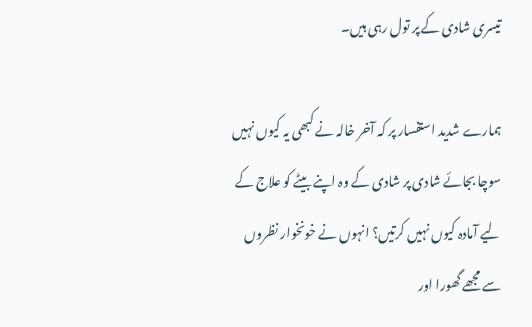تیسری شادی کے پر تول رہی ہیں۔

ہمارے شدید استفسار پر کہ آخر خالہ نے کبھی یہ کیوں نہیں سوچا بجائے شادی پر شادی کے وہ اپنے بیٹے کو علاج کے لیے آمادہ کیوں نہیں کرتیں؟ انہوں نے خونخوار نظروں سے مجھے گھورا اور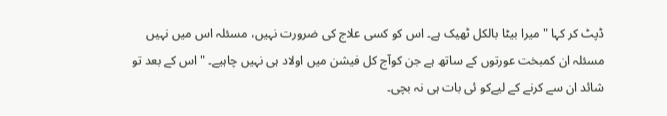ڈپٹ کر کہا " میرا بیٹا بالکل ٹھیک ہے۔ اس کو کسی علاج کی ضرورت نہیں، مسئلہ اس میں نہیں مسئلہ ان کمبخت عورتوں کے ساتھ ہے جن کوآج کل فیشن میں اولاد ہی نہیں چاہیے۔ " اس کے بعد تو شائد ان سے کرنے کے لیےکو ئی بات ہی نہ بچی۔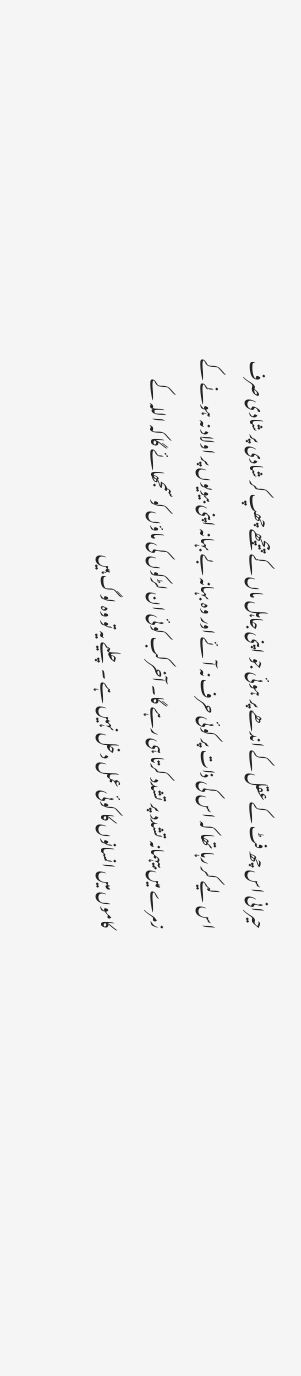حیرانی اس چھ فٹ کے عقل کے اندھے پر ہوئی جو اپنی جاہل ماں کے پیچھے چھپ کر شادی پر شادی صرف اس لیے کر رہا تھا کہ اس کی ذات پر کوئی حرف نہ آئے اور وہ بہانہ بے بہانہ اپنی بیویوں پر اولاد نہ ہونے کے زمرے میں بیہمانہ تشدد پر تشدد کرتا ہی رہے گا۔ آخر کب کوئی ان لڑکوں کی ماؤں کو سمجھائے گا کہ اللہ کے کاموں میں انسانوں کا کوئی عمل دخل نہیں ہے ۔ چلیے یہ تو وہ لوگ ہیں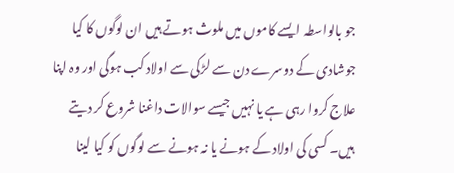جو بالواسطہ ایسے کاموں میں ملوث ہوتے ہیں ان لوگوں کا کیا جوشادی کے دوسرے دن سے لڑکی سے اولاد کب ہوگی اور وہ اپنا علاج کروا رہی ہے یا نہیں جیسے سوالات داغنا شروع کر دیتے ہیں۔ کسی کی اولاد کے ہونے یا نہ ہونے سے لوگوں کو کیا لینا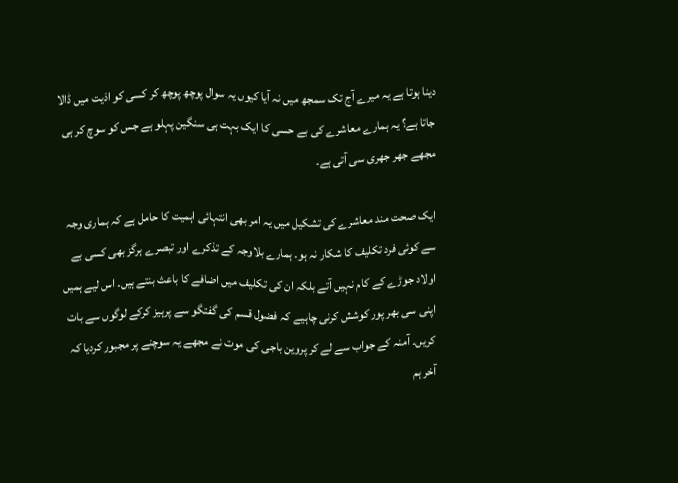دینا ہوتا ہے یہ میرے آج تک سمجھ میں نہ آیا کیوں یہ سوال پوچھ پوچھ کر کسی کو اذیت میں ڈالا جاتا ہے؟ یہ ہمارے معاشرے کی بے حسی کا ایک بہت ہی سنگین پہلو ہے جس کو سوچ کر ہی مجھے جھر جھری سی آتی ہے۔

ایک صحت مند معاشرے کی تشکیل میں یہ امر بھی انتہائی اہمیت کا حامل ہے کہ ہماری وجہ سے کوئی فرد تکلیف کا شکار نہ ہو۔ ہمارے بلاوجہ کے تذکرے اور تبصرے ہرگز بھی کسی بے اولاد جوڑے کے کام نہیں آتے بلکہ ان کی تکلیف میں اضافے کا باعث بنتے ہیں۔ اس لیے ہمیں اپنی سی بھر پور کوشش کرنی چاہیے کہ فضول قسم کی گفتگو سے پرہیز کرکے لوگوں سے بات کریں۔ آمنہ کے جواب سے لے کر پروین باجی کی موت نے مجھے یہ سوچنے پر مجبور کردیا کہ آخر ہم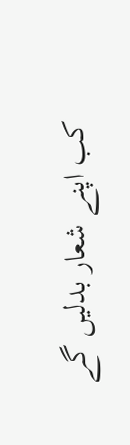کب اپنے شعار بدلیں گے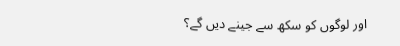اور لوگوں کو سکھ سے جینے دیں گے؟